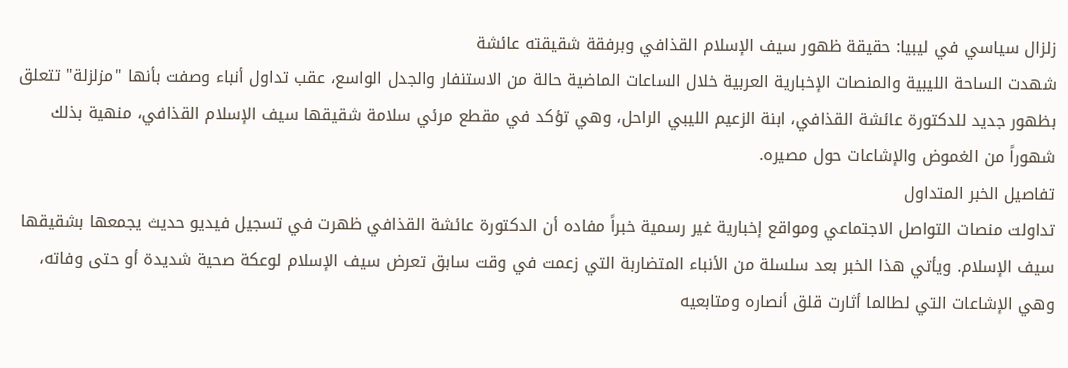زلزال سياسي في ليبيا: حقيقة ظهور سيف الإسلام القذافي وبرفقة شقيقته عائشة
شهدت الساحة الليبية والمنصات الإخبارية العربية خلال الساعات الماضية حالة من الاستنفار والجدل الواسع، عقب تداول أنباء وصفت بأنها "مزلزلة" تتعلق بظهور جديد للدكتورة عائشة القذافي، ابنة الزعيم الليبي الراحل، وهي تؤكد في مقطع مرئي سلامة شقيقها سيف الإسلام القذافي، منهية بذلك شهوراً من الغموض والإشاعات حول مصيره.
تفاصيل الخبر المتداول
تداولت منصات التواصل الاجتماعي ومواقع إخبارية غير رسمية خبراً مفاده أن الدكتورة عائشة القذافي ظهرت في تسجيل فيديو حديث يجمعها بشقيقها سيف الإسلام. ويأتي هذا الخبر بعد سلسلة من الأنباء المتضاربة التي زعمت في وقت سابق تعرض سيف الإسلام لوعكة صحية شديدة أو حتى وفاته، وهي الإشاعات التي لطالما أثارت قلق أنصاره ومتابعيه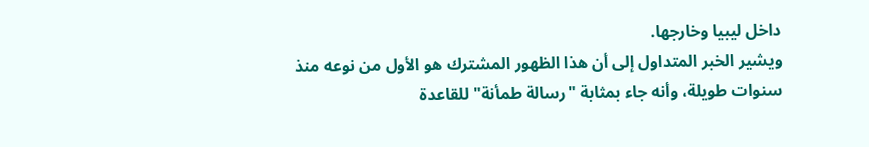داخل ليبيا وخارجها.
ويشير الخبر المتداول إلى أن هذا الظهور المشترك هو الأول من نوعه منذ سنوات طويلة، وأنه جاء بمثابة "رسالة طمأنة" للقاعدة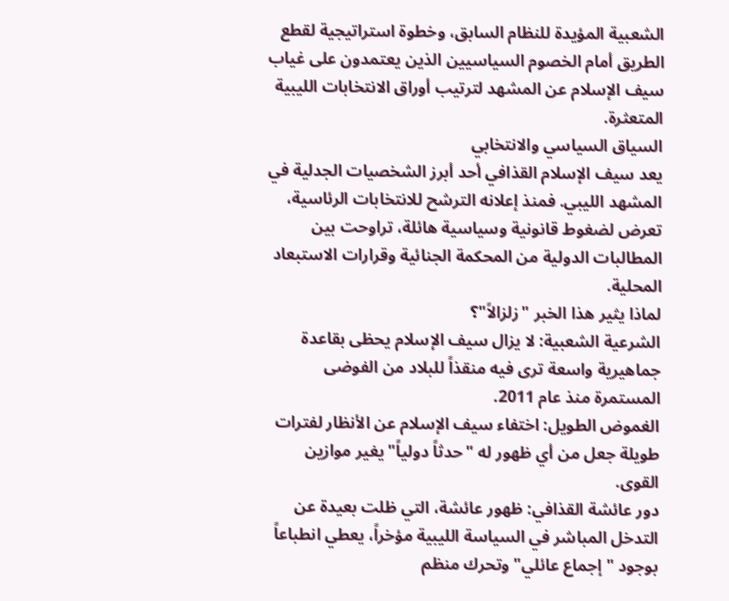الشعبية المؤيدة للنظام السابق، وخطوة استراتيجية لقطع الطريق أمام الخصوم السياسيين الذين يعتمدون على غياب سيف الإسلام عن المشهد لترتيب أوراق الانتخابات الليبية المتعثرة.
السياق السياسي والانتخابي
يعد سيف الإسلام القذافي أحد أبرز الشخصيات الجدلية في المشهد الليبي. فمنذ إعلانه الترشح للانتخابات الرئاسية، تعرض لضغوط قانونية وسياسية هائلة، تراوحت بين المطالبات الدولية من المحكمة الجنائية وقرارات الاستبعاد المحلية.
لماذا يثير هذا الخبر "زلزالاً"؟
الشرعية الشعبية: لا يزال سيف الإسلام يحظى بقاعدة جماهيرية واسعة ترى فيه منقذاً للبلاد من الفوضى المستمرة منذ عام 2011.
الغموض الطويل: اختفاء سيف الإسلام عن الأنظار لفترات طويلة جعل من أي ظهور له "حدثاً دولياً" يغير موازين القوى.
دور عائشة القذافي: ظهور عائشة، التي ظلت بعيدة عن التدخل المباشر في السياسة الليبية مؤخراً، يعطي انطباعاً بوجود "إجماع عائلي" وتحرك منظم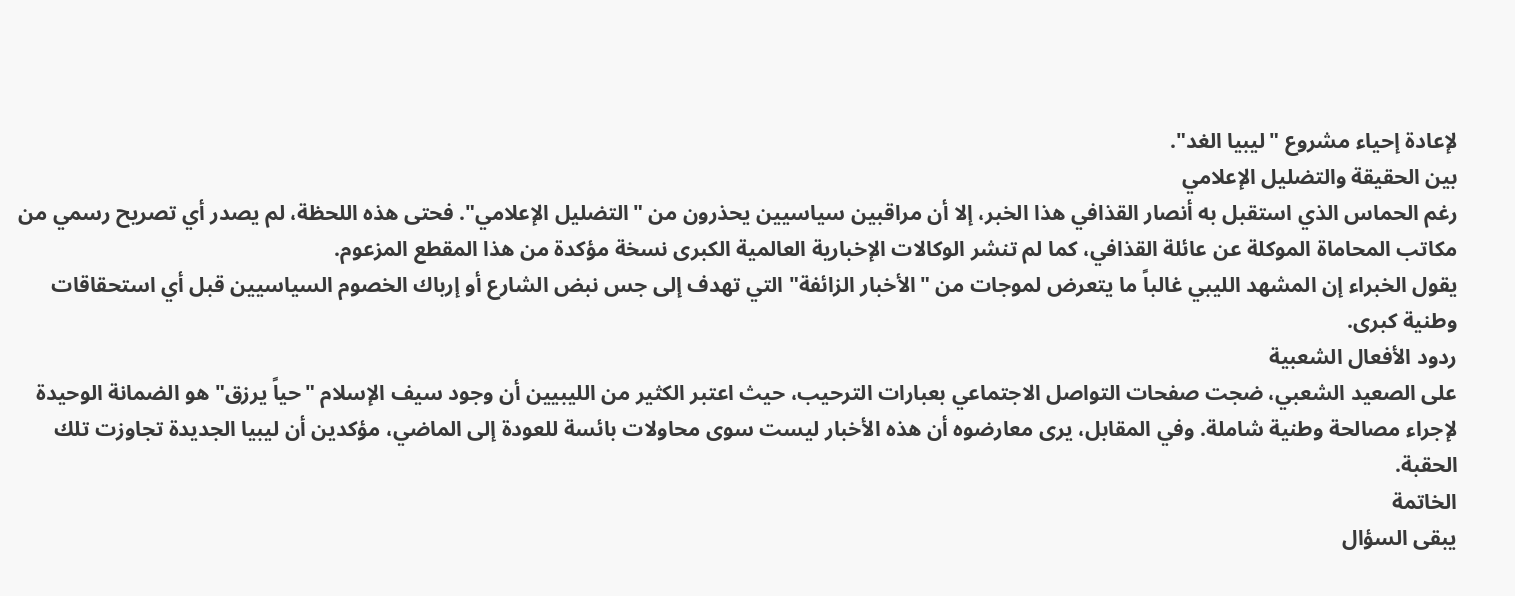لإعادة إحياء مشروع "ليبيا الغد".
بين الحقيقة والتضليل الإعلامي
رغم الحماس الذي استقبل به أنصار القذافي هذا الخبر، إلا أن مراقبين سياسيين يحذرون من "التضليل الإعلامي". فحتى هذه اللحظة، لم يصدر أي تصريح رسمي من مكاتب المحاماة الموكلة عن عائلة القذافي، كما لم تنشر الوكالات الإخبارية العالمية الكبرى نسخة مؤكدة من هذا المقطع المزعوم.
يقول الخبراء إن المشهد الليبي غالباً ما يتعرض لموجات من "الأخبار الزائفة" التي تهدف إلى جس نبض الشارع أو إرباك الخصوم السياسيين قبل أي استحقاقات وطنية كبرى.
ردود الأفعال الشعبية
على الصعيد الشعبي، ضجت صفحات التواصل الاجتماعي بعبارات الترحيب، حيث اعتبر الكثير من الليبيين أن وجود سيف الإسلام "حياً يرزق" هو الضمانة الوحيدة لإجراء مصالحة وطنية شاملة. وفي المقابل، يرى معارضوه أن هذه الأخبار ليست سوى محاولات بائسة للعودة إلى الماضي، مؤكدين أن ليبيا الجديدة تجاوزت تلك الحقبة.
الخاتمة
يبقى السؤال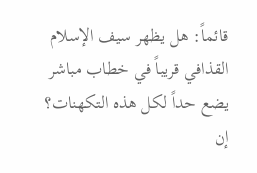قائماً: هل يظهر سيف الإسلام القذافي قريباً في خطاب مباشر يضع حداً لكل هذه التكهنات؟ إن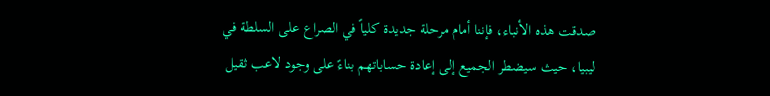صدقت هذه الأنباء، فإننا أمام مرحلة جديدة كلياً في الصراع على السلطة في ليبيا، حيث سيضطر الجميع إلى إعادة حساباتهم بناءً على وجود لاعب ثقيل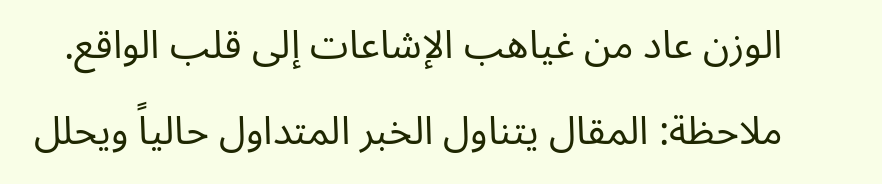الوزن عاد من غياهب الإشاعات إلى قلب الواقع.
ملاحظة: المقال يتناول الخبر المتداول حالياً ويحلل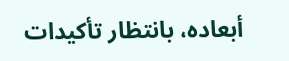أبعاده، بانتظار تأكيدات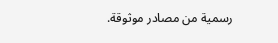رسمية من مصادر موثوقة.